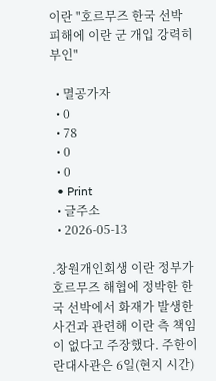이란 "호르무즈 한국 선박 피해에 이란 군 개입 강력히 부인"

  • 멸공가자
  • 0
  • 78
  • 0
  • 0
  • Print
  • 글주소
  • 2026-05-13

.창원개인회생 이란 정부가 호르무즈 해협에 정박한 한국 선박에서 화재가 발생한 사건과 관련해 이란 측 책임이 없다고 주장했다. 주한이란대사관은 6일(현지 시간)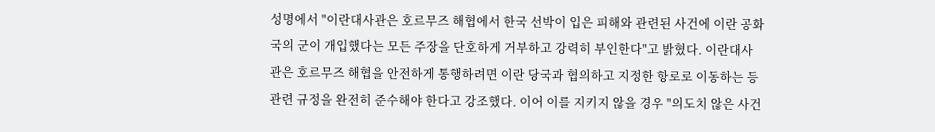성명에서 "이란대사관은 호르무즈 해협에서 한국 선박이 입은 피해와 관련된 사건에 이란 공화국의 군이 개입했다는 모든 주장을 단호하게 거부하고 강력히 부인한다"고 밝혔다. 이란대사관은 호르무즈 해협을 안전하게 통행하려면 이란 당국과 협의하고 지정한 항로로 이동하는 등 관련 규정을 완전히 준수해야 한다고 강조했다. 이어 이를 지키지 않을 경우 "의도치 않은 사건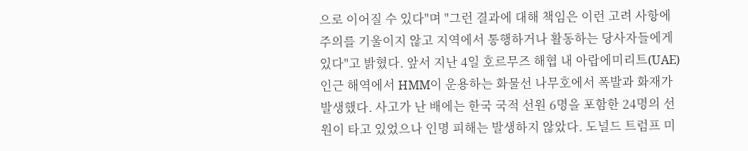으로 이어질 수 있다"며 "그런 결과에 대해 책임은 이런 고려 사항에 주의를 기울이지 않고 지역에서 통행하거나 활동하는 당사자들에게 있다"고 밝혔다. 앞서 지난 4일 호르무즈 해협 내 아랍에미리트(UAE) 인근 해역에서 HMM이 운용하는 화물선 나무호에서 폭발과 화재가 발생했다. 사고가 난 배에는 한국 국적 선원 6명을 포함한 24명의 선원이 타고 있었으나 인명 피해는 발생하지 않았다. 도널드 트럼프 미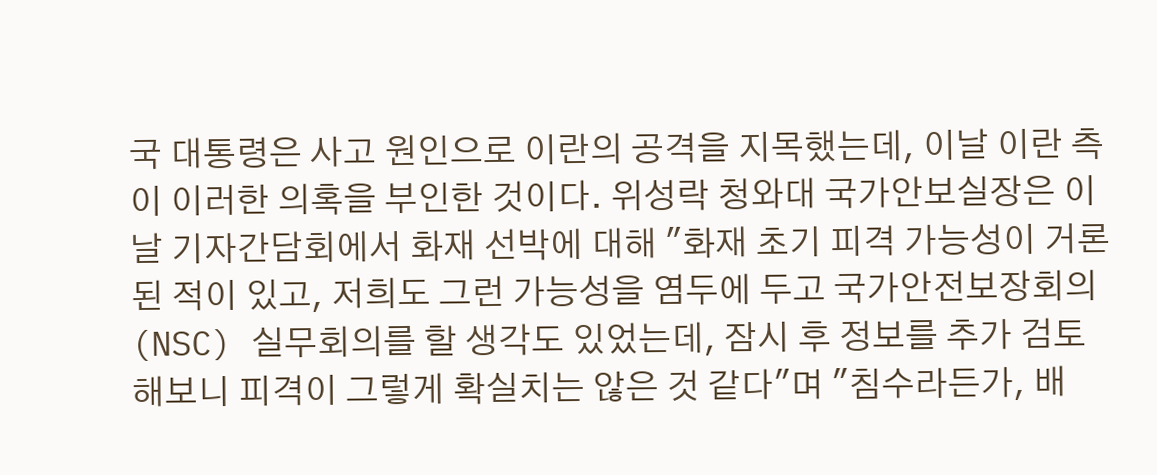국 대통령은 사고 원인으로 이란의 공격을 지목했는데, 이날 이란 측이 이러한 의혹을 부인한 것이다. 위성락 청와대 국가안보실장은 이날 기자간담회에서 화재 선박에 대해 "화재 초기 피격 가능성이 거론된 적이 있고, 저희도 그런 가능성을 염두에 두고 국가안전보장회의(NSC) 실무회의를 할 생각도 있었는데, 잠시 후 정보를 추가 검토해보니 피격이 그렇게 확실치는 않은 것 같다"며 "침수라든가, 배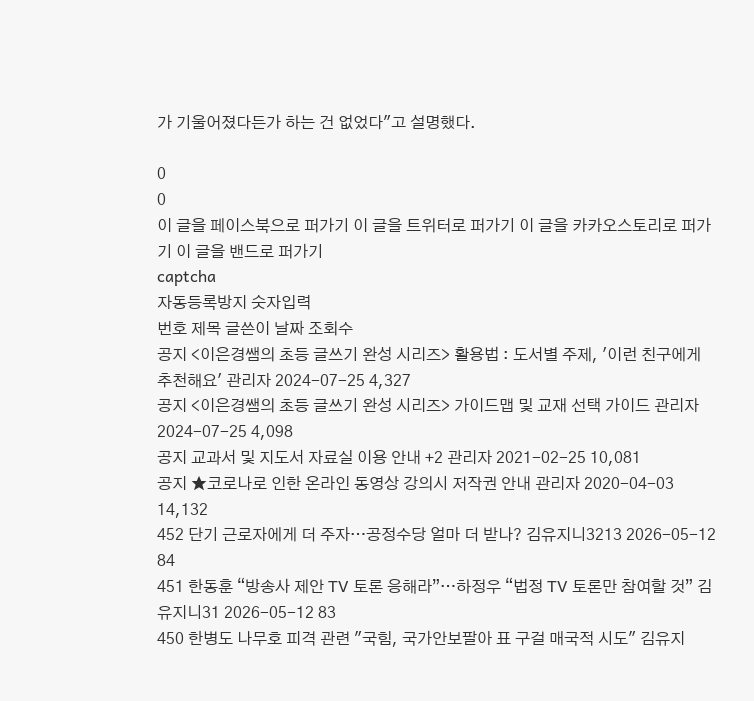가 기울어졌다든가 하는 건 없었다"고 설명했다.

0
0
이 글을 페이스북으로 퍼가기 이 글을 트위터로 퍼가기 이 글을 카카오스토리로 퍼가기 이 글을 밴드로 퍼가기
captcha
자동등록방지 숫자입력
번호 제목 글쓴이 날짜 조회수
공지 <이은경쌤의 초등 글쓰기 완성 시리즈> 활용법 : 도서별 주제, '이런 친구에게 추천해요' 관리자 2024-07-25 4,327
공지 <이은경쌤의 초등 글쓰기 완성 시리즈> 가이드맵 및 교재 선택 가이드 관리자 2024-07-25 4,098
공지 교과서 및 지도서 자료실 이용 안내 +2 관리자 2021-02-25 10,081
공지 ★코로나로 인한 온라인 동영상 강의시 저작권 안내 관리자 2020-04-03 14,132
452 단기 근로자에게 더 주자…공정수당 얼마 더 받나? 김유지니3213 2026-05-12 84
451 한동훈 “방송사 제안 TV 토론 응해라”…하정우 “법정 TV 토론만 참여할 것” 김유지니31 2026-05-12 83
450 한병도 나무호 피격 관련 "국힘, 국가안보팔아 표 구걸 매국적 시도" 김유지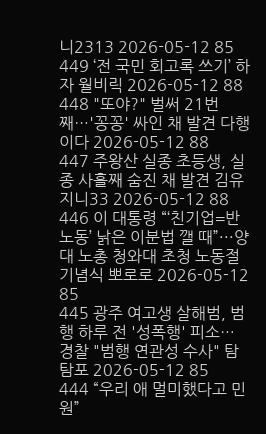니2313 2026-05-12 85
449 ‘전 국민 회고록 쓰기’ 하자 월비릭 2026-05-12 88
448 "또야?" 벌써 21번째…'꽁꽁' 싸인 채 발견 다행이다 2026-05-12 88
447 주왕산 실종 초등생, 실종 사흘째 숨진 채 발견 김유지니33 2026-05-12 88
446 이 대통령 “‘친기업=반노동’ 낡은 이분법 깰 때”···양대 노총 청와대 초청 노동절 기념식 뽀로로 2026-05-12 85
445 광주 여고생 살해범, 범행 하루 전 '성폭행' 피소… 경찰 "범행 연관성 수사" 탐탐포 2026-05-12 85
444 “우리 애 멀미했다고 민원”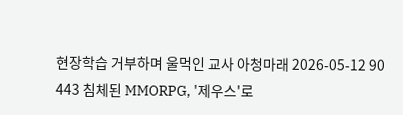현장학습 거부하며 울먹인 교사 아청마래 2026-05-12 90
443 침체된 MMORPG, '제우스'로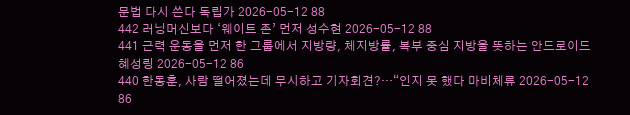문법 다시 쓴다 독립가 2026-05-12 88
442 러닝머신보다 ‘웨이트 존’ 먼저 성수현 2026-05-12 88
441 근력 운동을 먼저 한 그룹에서 지방량, 체지방률, 복부 중심 지방을 뜻하는 안드로이드 혜성링 2026-05-12 86
440 한동훈, 사람 떨어졌는데 무시하고 기자회견?…“인지 못 했다 마비체류 2026-05-12 86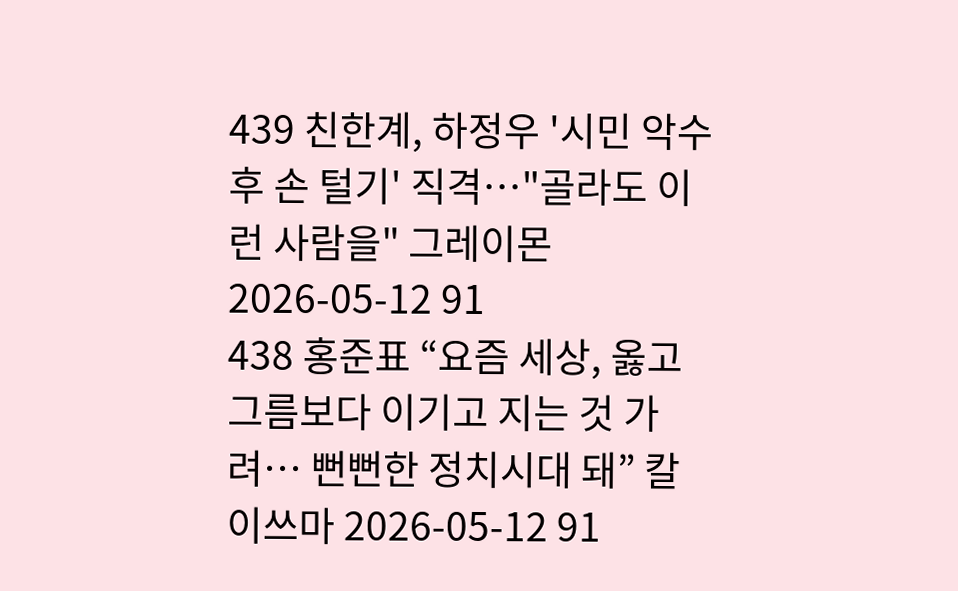439 친한계, 하정우 '시민 악수 후 손 털기' 직격…"골라도 이런 사람을" 그레이몬 2026-05-12 91
438 홍준표 “요즘 세상, 옳고 그름보다 이기고 지는 것 가려… 뻔뻔한 정치시대 돼” 칼이쓰마 2026-05-12 91